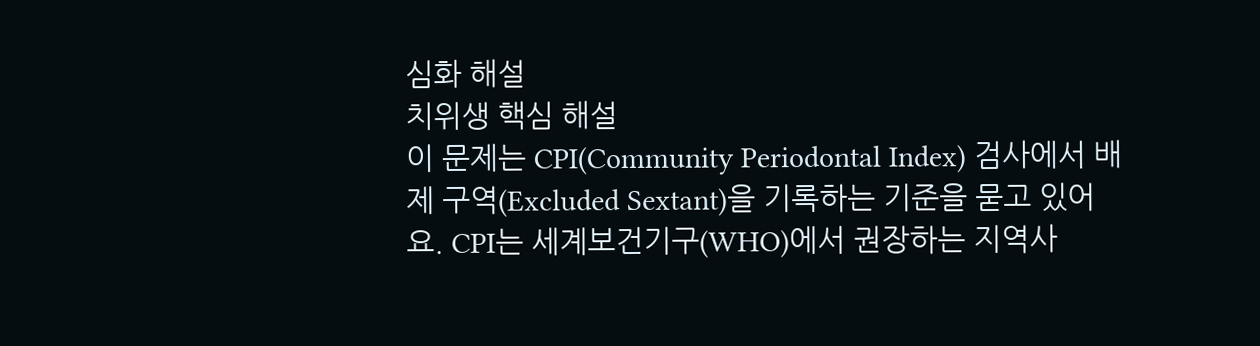심화 해설
치위생 핵심 해설
이 문제는 CPI(Community Periodontal Index) 검사에서 배제 구역(Excluded Sextant)을 기록하는 기준을 묻고 있어요. CPI는 세계보건기구(WHO)에서 권장하는 지역사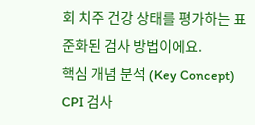회 치주 건강 상태를 평가하는 표준화된 검사 방법이에요.
핵심 개념 분석 (Key Concept)
CPI 검사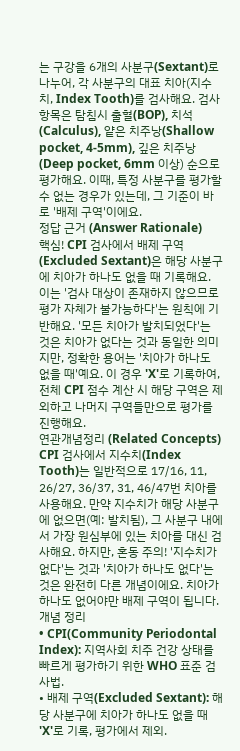는 구강을 6개의 사분구(Sextant)로 나누어, 각 사분구의 대표 치아(지수치, Index Tooth)를 검사해요. 검사 항목은 탐침시 출혈(BOP), 치석(Calculus), 얕은 치주낭(Shallow pocket, 4-5mm), 깊은 치주낭(Deep pocket, 6mm 이상) 순으로 평가해요. 이때, 특정 사분구를 평가할 수 없는 경우가 있는데, 그 기준이 바로 '배제 구역'이에요.
정답 근거 (Answer Rationale)
핵심! CPI 검사에서 배제 구역(Excluded Sextant)은 해당 사분구에 치아가 하나도 없을 때 기록해요. 이는 '검사 대상이 존재하지 않으므로 평가 자체가 불가능하다'는 원칙에 기반해요. '모든 치아가 발치되었다'는 것은 치아가 없다는 것과 동일한 의미지만, 정확한 용어는 '치아가 하나도 없을 때'예요. 이 경우 'X'로 기록하여, 전체 CPI 점수 계산 시 해당 구역은 제외하고 나머지 구역들만으로 평가를 진행해요.
연관개념정리 (Related Concepts)
CPI 검사에서 지수치(Index Tooth)는 일반적으로 17/16, 11, 26/27, 36/37, 31, 46/47번 치아를 사용해요. 만약 지수치가 해당 사분구에 없으면(예: 발치됨), 그 사분구 내에서 가장 원심부에 있는 치아를 대신 검사해요. 하지만, 혼동 주의! '지수치가 없다'는 것과 '치아가 하나도 없다'는 것은 완전히 다른 개념이에요. 치아가 하나도 없어야만 배제 구역이 됩니다.
개념 정리
• CPI(Community Periodontal Index): 지역사회 치주 건강 상태를 빠르게 평가하기 위한 WHO 표준 검사법.
• 배제 구역(Excluded Sextant): 해당 사분구에 치아가 하나도 없을 때 'X'로 기록, 평가에서 제외.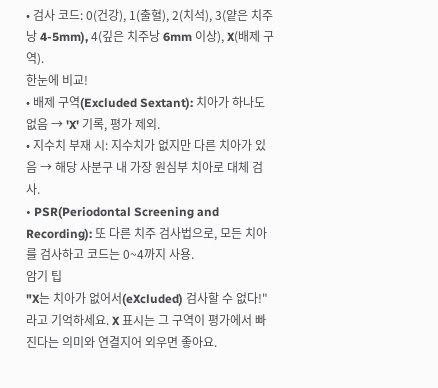• 검사 코드: 0(건강), 1(출혈), 2(치석), 3(얕은 치주낭 4-5mm), 4(깊은 치주낭 6mm 이상), X(배제 구역).
한눈에 비교!
• 배제 구역(Excluded Sextant): 치아가 하나도 없음 → 'X' 기록, 평가 제외.
• 지수치 부재 시: 지수치가 없지만 다른 치아가 있음 → 해당 사분구 내 가장 원심부 치아로 대체 검사.
• PSR(Periodontal Screening and Recording): 또 다른 치주 검사법으로, 모든 치아를 검사하고 코드는 0~4까지 사용.
암기 팁
"X는 치아가 없어서(eXcluded) 검사할 수 없다!"라고 기억하세요. X 표시는 그 구역이 평가에서 빠진다는 의미와 연결지어 외우면 좋아요.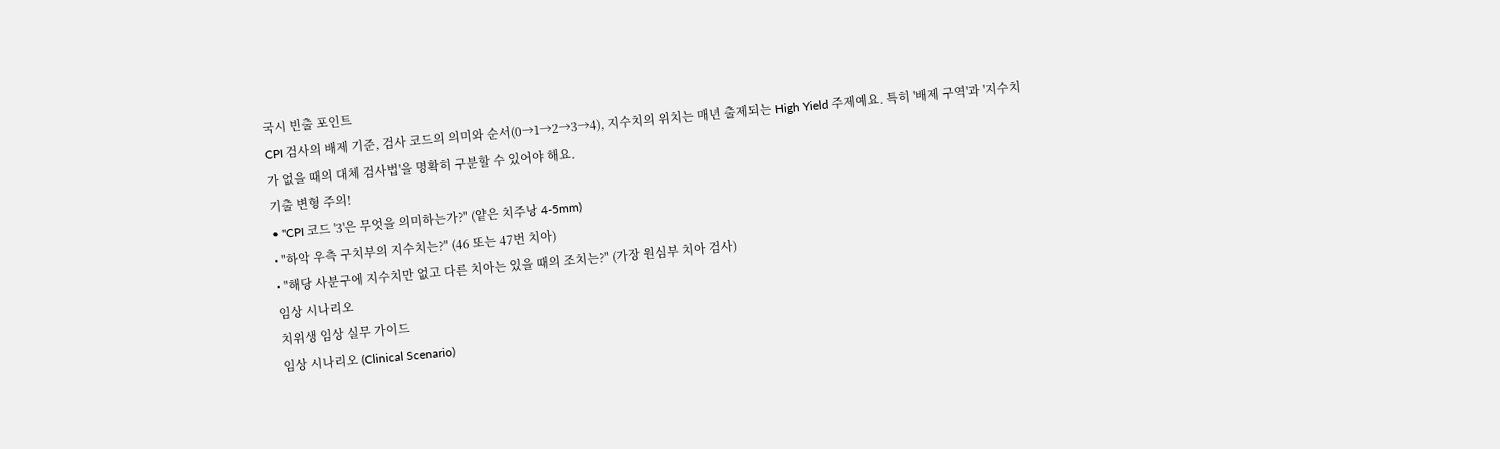국시 빈출 포인트
CPI 검사의 배제 기준, 검사 코드의 의미와 순서(0→1→2→3→4), 지수치의 위치는 매년 출제되는 High Yield 주제예요. 특히 '배제 구역'과 '지수치가 없을 때의 대체 검사법'을 명확히 구분할 수 있어야 해요.
기출 변형 주의!
• "CPI 코드 '3'은 무엇을 의미하는가?" (얕은 치주낭 4-5mm)
• "하악 우측 구치부의 지수치는?" (46 또는 47번 치아)
• "해당 사분구에 지수치만 없고 다른 치아는 있을 때의 조치는?" (가장 원심부 치아 검사)
임상 시나리오
치위생 임상 실무 가이드
임상 시나리오 (Clinical Scenario)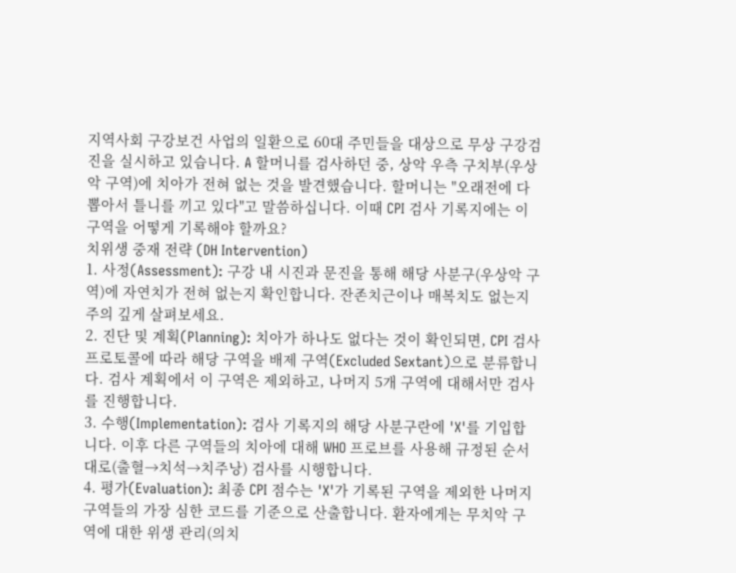지역사회 구강보건 사업의 일환으로 60대 주민들을 대상으로 무상 구강검진을 실시하고 있습니다. A 할머니를 검사하던 중, 상악 우측 구치부(우상악 구역)에 치아가 전혀 없는 것을 발견했습니다. 할머니는 "오래전에 다 뽑아서 틀니를 끼고 있다"고 말씀하십니다. 이때 CPI 검사 기록지에는 이 구역을 어떻게 기록해야 할까요?
치위생 중재 전략 (DH Intervention)
1. 사정(Assessment): 구강 내 시진과 문진을 통해 해당 사분구(우상악 구역)에 자연치가 전혀 없는지 확인합니다. 잔존치근이나 매복치도 없는지 주의 깊게 살펴보세요.
2. 진단 및 계획(Planning): 치아가 하나도 없다는 것이 확인되면, CPI 검사 프로토콜에 따라 해당 구역을 배제 구역(Excluded Sextant)으로 분류합니다. 검사 계획에서 이 구역은 제외하고, 나머지 5개 구역에 대해서만 검사를 진행합니다.
3. 수행(Implementation): 검사 기록지의 해당 사분구란에 'X'를 기입합니다. 이후 다른 구역들의 치아에 대해 WHO 프로브를 사용해 규정된 순서대로(출혈→치석→치주낭) 검사를 시행합니다.
4. 평가(Evaluation): 최종 CPI 점수는 'X'가 기록된 구역을 제외한 나머지 구역들의 가장 심한 코드를 기준으로 산출합니다. 환자에게는 무치악 구역에 대한 위생 관리(의치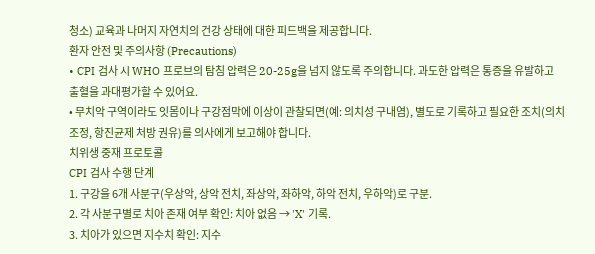청소) 교육과 나머지 자연치의 건강 상태에 대한 피드백을 제공합니다.
환자 안전 및 주의사항 (Precautions)
• CPI 검사 시 WHO 프로브의 탐침 압력은 20-25g을 넘지 않도록 주의합니다. 과도한 압력은 통증을 유발하고 출혈을 과대평가할 수 있어요.
• 무치악 구역이라도 잇몸이나 구강점막에 이상이 관찰되면(예: 의치성 구내염), 별도로 기록하고 필요한 조치(의치 조정, 항진균제 처방 권유)를 의사에게 보고해야 합니다.
치위생 중재 프로토콜
CPI 검사 수행 단계
1. 구강을 6개 사분구(우상악, 상악 전치, 좌상악, 좌하악, 하악 전치, 우하악)로 구분.
2. 각 사분구별로 치아 존재 여부 확인: 치아 없음 → 'X' 기록.
3. 치아가 있으면 지수치 확인: 지수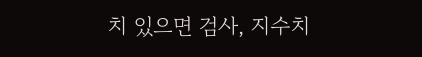치 있으면 검사, 지수치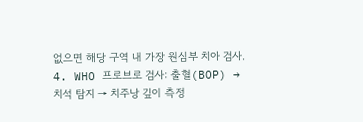없으면 해당 구역 내 가장 원심부 치아 검사.
4. WHO 프로브로 검사: 출혈(BOP) → 치석 탐지 → 치주낭 깊이 측정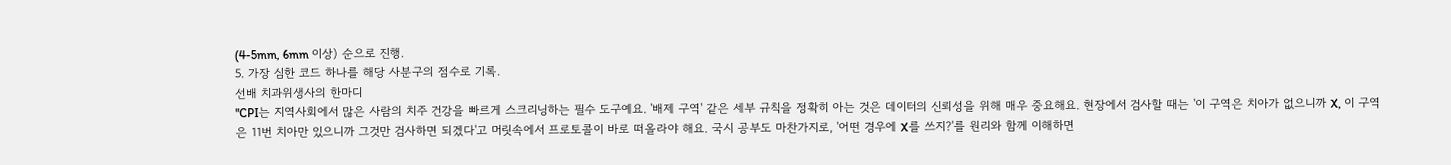(4-5mm, 6mm 이상) 순으로 진행.
5. 가장 심한 코드 하나를 해당 사분구의 점수로 기록.
선배 치과위생사의 한마디
"CPI는 지역사회에서 많은 사람의 치주 건강을 빠르게 스크리닝하는 필수 도구예요. '배제 구역' 같은 세부 규칙을 정확히 아는 것은 데이터의 신뢰성을 위해 매우 중요해요. 현장에서 검사할 때는 '이 구역은 치아가 없으니까 X, 이 구역은 11번 치아만 있으니까 그것만 검사하면 되겠다'고 머릿속에서 프로토콜이 바로 떠올라야 해요. 국시 공부도 마찬가지로, '어떤 경우에 X를 쓰지?'를 원리와 함께 이해하면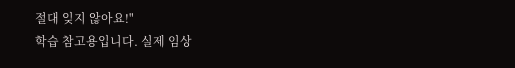절대 잊지 않아요!"
학습 참고용입니다. 실제 임상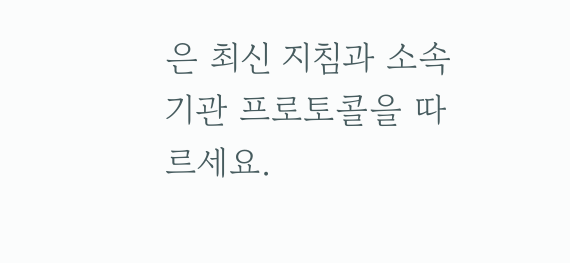은 최신 지침과 소속 기관 프로토콜을 따르세요.